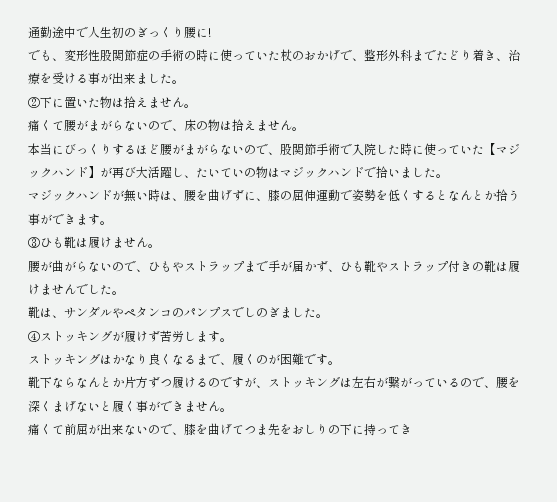通勤途中で人生初のぎっくり腰に!
でも、変形性股関節症の手術の時に使っていた杖のおかげで、整形外科までたどり着き、治療を受ける事が出来ました。
②下に置いた物は拾えません。
痛くて腰がまがらないので、床の物は拾えません。
本当にびっくりするほど腰がまがらないので、股関節手術で入院した時に使っていた【マジックハンド】が再び大活躍し、たいていの物はマジックハンドで拾いました。
マジックハンドが無い時は、腰を曲げずに、膝の屈伸運動で姿勢を低くするとなんとか拾う事ができます。
③ひも靴は履けません。
腰が曲がらないので、ひもやストラップまで手が届かず、ひも靴やストラップ付きの靴は履けませんでした。
靴は、サンダルやペタンコのパンプスでしのぎました。
④ストッキングが履けず苦労します。
ストッキングはかなり良くなるまで、履くのが困難です。
靴下ならなんとか片方ずつ履けるのですが、ストッキングは左右が繋がっているので、腰を深くまげないと履く事ができません。
痛くて前屈が出来ないので、膝を曲げてつま先をおしりの下に持ってき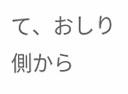て、おしり側から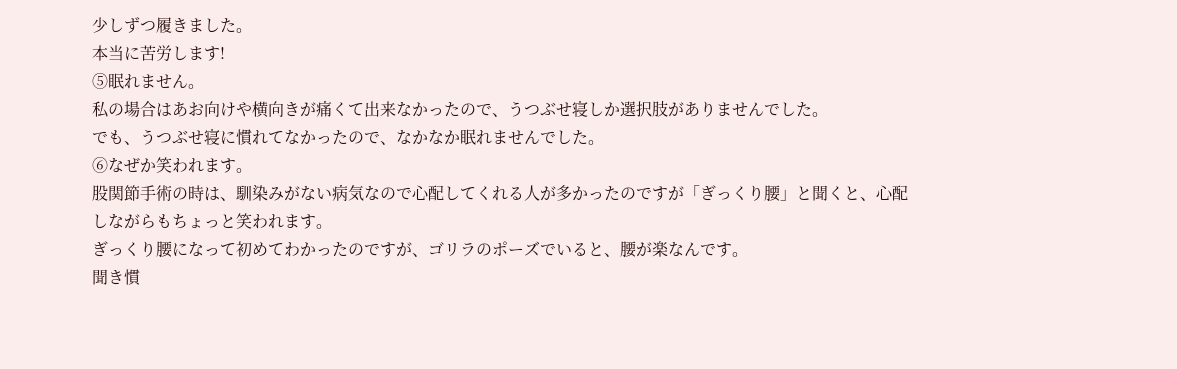少しずつ履きました。
本当に苦労します!
⑤眠れません。
私の場合はあお向けや横向きが痛くて出来なかったので、うつぶせ寝しか選択肢がありませんでした。
でも、うつぶせ寝に慣れてなかったので、なかなか眠れませんでした。
⑥なぜか笑われます。
股関節手術の時は、馴染みがない病気なので心配してくれる人が多かったのですが「ぎっくり腰」と聞くと、心配しながらもちょっと笑われます。
ぎっくり腰になって初めてわかったのですが、ゴリラのポーズでいると、腰が楽なんです。
聞き慣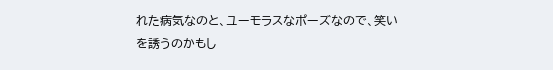れた病気なのと、ユーモラスなポーズなので、笑いを誘うのかもし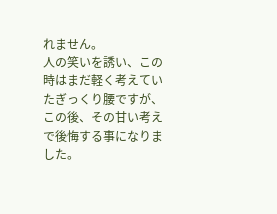れません。
人の笑いを誘い、この時はまだ軽く考えていたぎっくり腰ですが、この後、その甘い考えで後悔する事になりました。